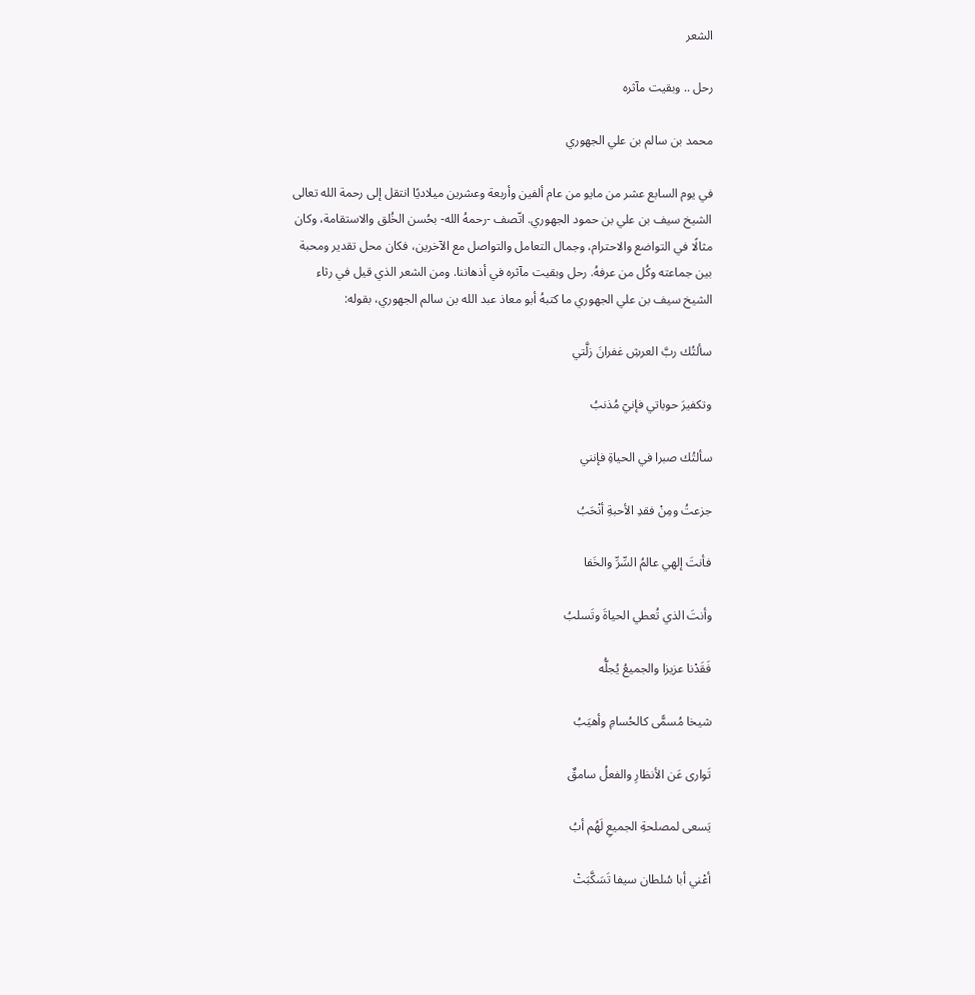الشعر

رحل .. وبقيت مآثره

محمد بن سالم بن علي الجهوري

في يوم السابع عشر من مايو من عام ألفين وأربعة وعشرين ميلاديًا انتقل إلى رحمة الله تعالى الشيخ سيف بن علي بن حمود الجهوري. اتّصف -رحمهُ الله- بحُسن الخُلق والاستقامة، وكان مثالًا في التواضع والاحترام، وجمال التعامل والتواصل مع الآخرين، فكان محل تقدير ومحبة بين جماعته وكُل من عرفهُ. رحل وبقيت مآثره في أذهاننا. ومن الشعر الذي قيل في رثاء الشيخ سيف بن علي الجهوري ما كتبهُ أبو معاذ عبد الله بن سالم الجهوري، بقوله:

سألتُك ربَّ العرشِ غفرانَ زلَّتي

وتكفيرَ حوباتي فإنيٓ مُذنبُ

سألتُك صبرا في الحياةِ فإنني

جزعتُ ومِنْ فقدِ الأحبةِ أنْحَبُ

فأنتَ إلهي عالمُ السِّرِّ والخَفا

وأنتَ الذي تُعطي الحياةَ وتَسلبُ

فَقَدْنا عزيزا والجميعُ يُجلُّه

شيخا مُسمًّى كالحُسامِ وأهيَبُ

تَوارى عَن الأنظارِ والفعلُ سامقٌ

يَسعى لمصلحةِ الجميعِ لَهُم أبُ

أعْني أبا سُلطان سيفا تَسَكَّبَتْ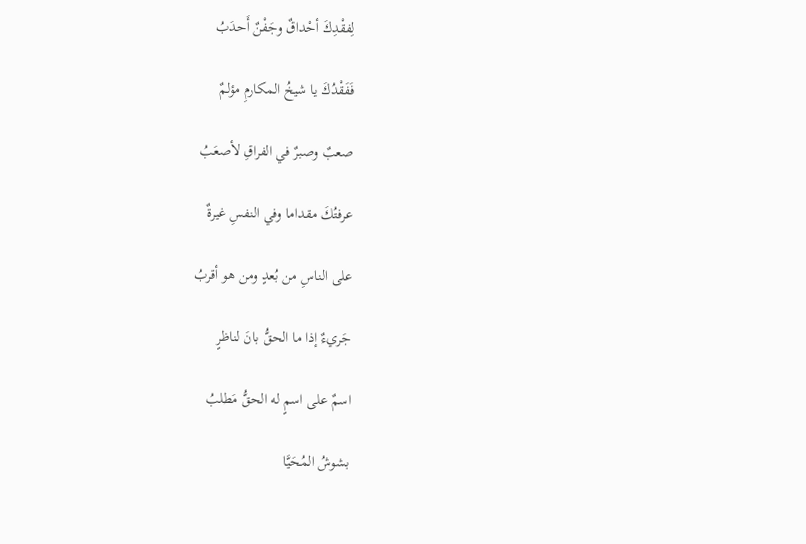لِفقْدِكَ أحْداقٌ وجَفْنٌ أَحدَبُ

فَفَقْدُكَ يا شيخُ المكارمِ مؤلمٌ

صعبٌ وصبرٌ في الفراقِ لأصعَبُ

عرفتُكَ مقداما وفي النفسِ غيرةٌ

على الناسِ من بُعدٍ ومن هو أقربُ

جَريءٌ إذا ما الحقُّ بانَ لناظرٍ

اسمٌ على اسمٍ له الحقُّ مَطلبُ

بشوشُ المُحَيَّا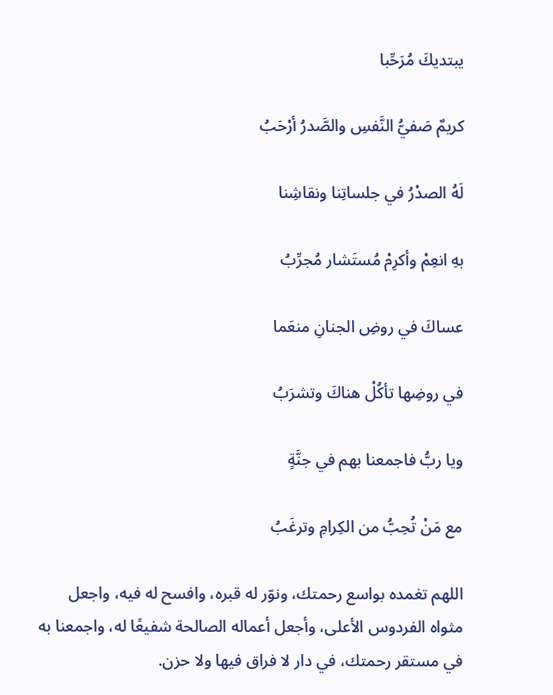يبتديكَ مُرَحِّبا

كريمٌ صَفيُّ النَّفسِ والصَّدرُ أرْحَبُ

لَهُ الصدْرُ في جلساتِنا ونقاشِنا

بهِ انعِمْ وأكرِمْ مُستَشار مُجرِّبُ

عساكَ في روضِ الجنانِ منعَما

في روضِها تأكُلْ هناكَ وتشرَبُ

ويا ربُّ فاجمعنا بهم في جنَّةٍ

مع مَنْ تُحِبُّ من الكِرامِ وترغَبُ

اللهم تغمده بواسع رحمتك، ونوّر له قبره، وافسح له فيه، واجعل مثواه الفردوس الأعلى، وأجعل أعماله الصالحة شفيعًا له، واجمعنا به في مستقر رحمتك، في دار لا فراق فيها ولا حزن.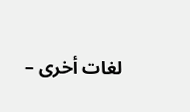لغات أخرى –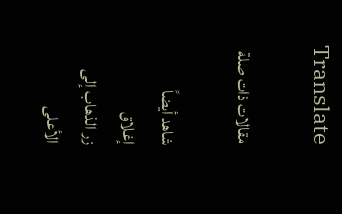Translate

مقالات ذات صلة

شاهد أيضاً
إغلاق
زر الذهاب إلى الأعلى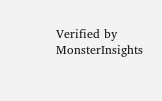Verified by MonsterInsights